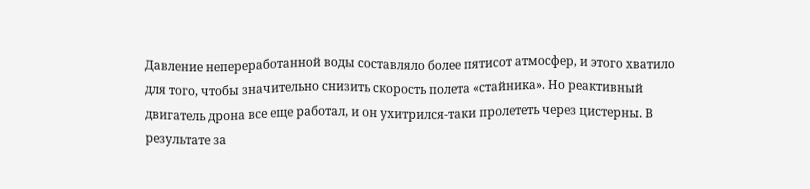Давление непереработанной воды составляло более пятисот атмосфер, и этого хватило для того, чтобы значительно снизить скорость полета «стайника». Но реактивный двигатель дрона все еще работал, и он ухитрился-таки пролететь через цистерны. В результате за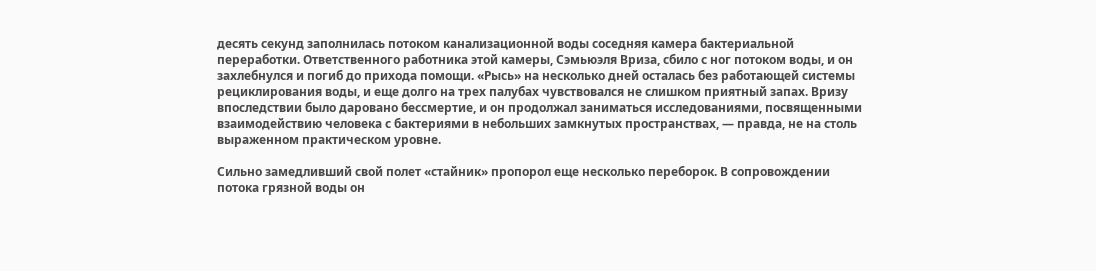десять секунд заполнилась потоком канализационной воды соседняя камера бактериальной переработки. Ответственного работника этой камеры, Сэмьюэля Вриза, сбило с ног потоком воды, и он захлебнулся и погиб до прихода помощи. «Рысь» на несколько дней осталась без работающей системы рециклирования воды, и еще долго на трех палубах чувствовался не слишком приятный запах. Вризу впоследствии было даровано бессмертие, и он продолжал заниматься исследованиями, посвященными взаимодействию человека с бактериями в небольших замкнутых пространствах, — правда, не на столь выраженном практическом уровне.

Сильно замедливший свой полет «стайник» пропорол еще несколько переборок. В сопровождении потока грязной воды он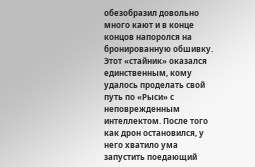обезобразил довольно много кают и в конце концов напоролся на бронированную обшивку. Этот «стайник» оказался единственным, кому удалось проделать свой путь по «Рыси» с неповрежденным интеллектом. После того как дрон остановился, у него хватило ума запустить поедающий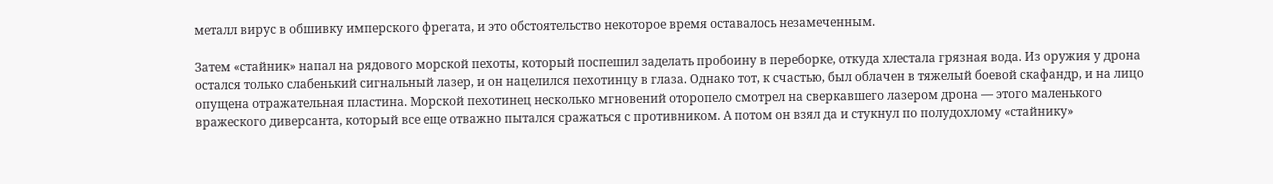металл вирус в обшивку имперского фрегата, и это обстоятельство некоторое время оставалось незамеченным.

Затем «стайник» напал на рядового морской пехоты, который поспешил заделать пробоину в переборке, откуда хлестала грязная вода. Из оружия у дрона остался только слабенький сигнальный лазер, и он нацелился пехотинцу в глаза. Однако тот, к счастью, был облачен в тяжелый боевой скафандр, и на лицо опущена отражательная пластина. Морской пехотинец несколько мгновений оторопело смотрел на сверкавшего лазером дрона — этого маленького вражеского диверсанта, который все еще отважно пытался сражаться с противником. А потом он взял да и стукнул по полудохлому «стайнику»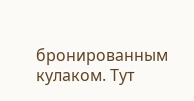бронированным кулаком. Тут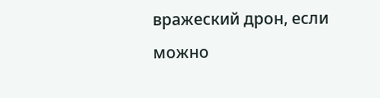вражеский дрон, если можно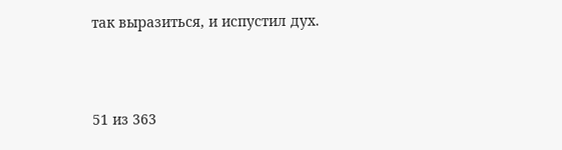так выразиться, и испустил дух.



51 из 363